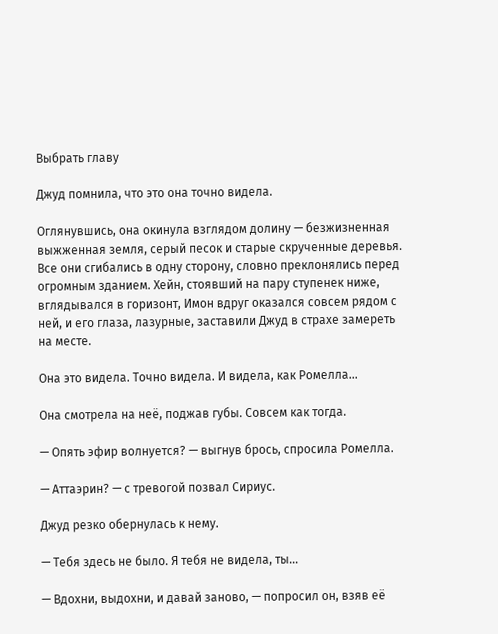Выбрать главу

Джуд помнила, что это она точно видела.

Оглянувшись, она окинула взглядом долину — безжизненная выжженная земля, серый песок и старые скрученные деревья. Все они сгибались в одну сторону, словно преклонялись перед огромным зданием. Хейн, стоявший на пару ступенек ниже, вглядывался в горизонт, Имон вдруг оказался совсем рядом с ней, и его глаза, лазурные, заставили Джуд в страхе замереть на месте.

Она это видела. Точно видела. И видела, как Ромелла...

Она смотрела на неё, поджав губы. Совсем как тогда.

— Опять эфир волнуется? — выгнув брось, спросила Ромелла.

— Аттаэрин? — с тревогой позвал Сириус.

Джуд резко обернулась к нему.

— Тебя здесь не было. Я тебя не видела, ты...

— Вдохни, выдохни, и давай заново, — попросил он, взяв её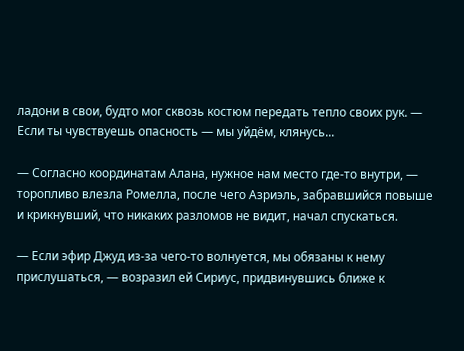ладони в свои, будто мог сквозь костюм передать тепло своих рук. — Если ты чувствуешь опасность — мы уйдём, клянусь...

— Согласно координатам Алана, нужное нам место где-то внутри, — торопливо влезла Ромелла, после чего Азриэль, забравшийся повыше и крикнувший, что никаких разломов не видит, начал спускаться.

— Если эфир Джуд из-за чего-то волнуется, мы обязаны к нему прислушаться, — возразил ей Сириус, придвинувшись ближе к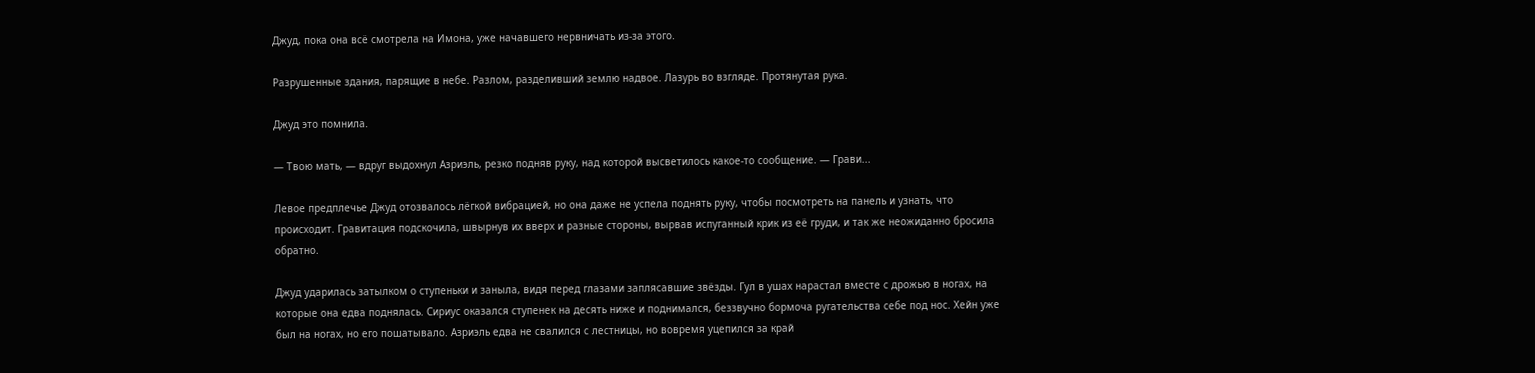Джуд, пока она всё смотрела на Имона, уже начавшего нервничать из-за этого.

Разрушенные здания, парящие в небе. Разлом, разделивший землю надвое. Лазурь во взгляде. Протянутая рука.

Джуд это помнила.

— Твою мать, — вдруг выдохнул Азриэль, резко подняв руку, над которой высветилось какое-то сообщение. — Грави...

Левое предплечье Джуд отозвалось лёгкой вибрацией, но она даже не успела поднять руку, чтобы посмотреть на панель и узнать, что происходит. Гравитация подскочила, швырнув их вверх и разные стороны, вырвав испуганный крик из её груди, и так же неожиданно бросила обратно.

Джуд ударилась затылком о ступеньки и заныла, видя перед глазами заплясавшие звёзды. Гул в ушах нарастал вместе с дрожью в ногах, на которые она едва поднялась. Сириус оказался ступенек на десять ниже и поднимался, беззвучно бормоча ругательства себе под нос. Хейн уже был на ногах, но его пошатывало. Азриэль едва не свалился с лестницы, но вовремя уцепился за край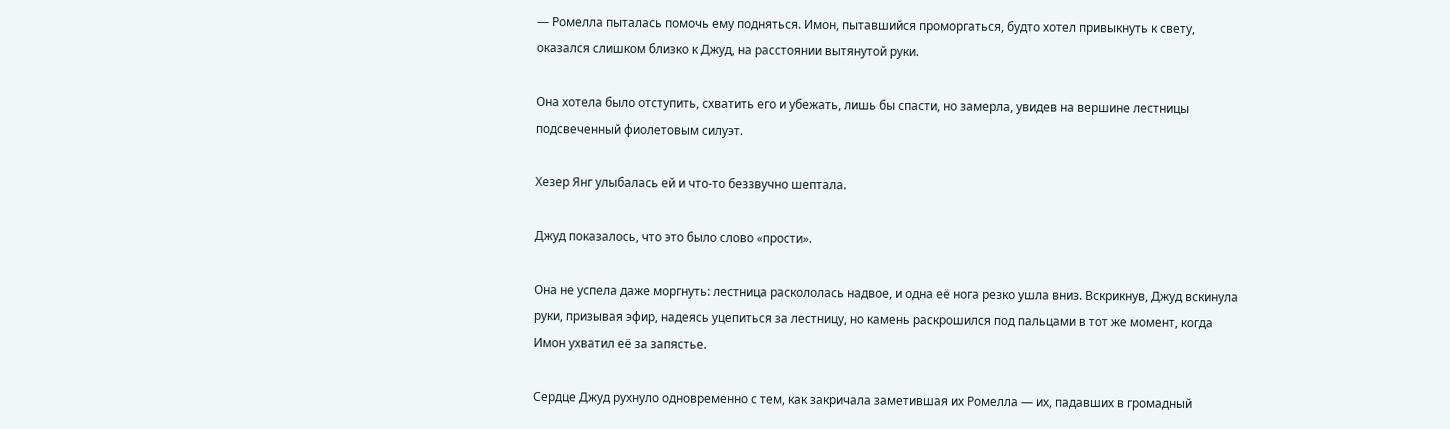— Ромелла пыталась помочь ему подняться. Имон, пытавшийся проморгаться, будто хотел привыкнуть к свету, оказался слишком близко к Джуд, на расстоянии вытянутой руки.

Она хотела было отступить, схватить его и убежать, лишь бы спасти, но замерла, увидев на вершине лестницы подсвеченный фиолетовым силуэт.

Хезер Янг улыбалась ей и что-то беззвучно шептала.

Джуд показалось, что это было слово «прости».

Она не успела даже моргнуть: лестница раскололась надвое, и одна её нога резко ушла вниз. Вскрикнув, Джуд вскинула руки, призывая эфир, надеясь уцепиться за лестницу, но камень раскрошился под пальцами в тот же момент, когда Имон ухватил её за запястье.

Сердце Джуд рухнуло одновременно с тем, как закричала заметившая их Ромелла — их, падавших в громадный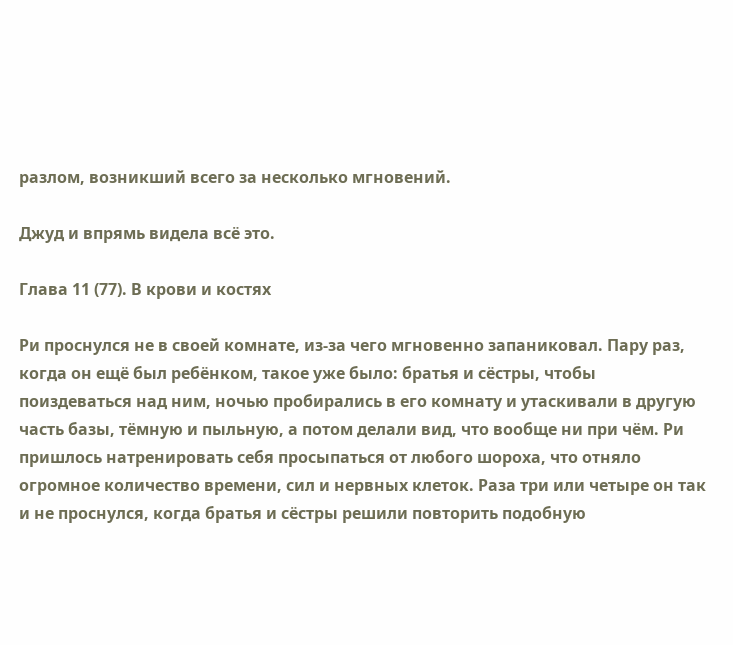разлом, возникший всего за несколько мгновений.

Джуд и впрямь видела всё это.

Глава 11 (77). В крови и костях

Ри проснулся не в своей комнате, из-за чего мгновенно запаниковал. Пару раз, когда он ещё был ребёнком, такое уже было: братья и сёстры, чтобы поиздеваться над ним, ночью пробирались в его комнату и утаскивали в другую часть базы, тёмную и пыльную, а потом делали вид, что вообще ни при чём. Ри пришлось натренировать себя просыпаться от любого шороха, что отняло огромное количество времени, сил и нервных клеток. Раза три или четыре он так и не проснулся, когда братья и сёстры решили повторить подобную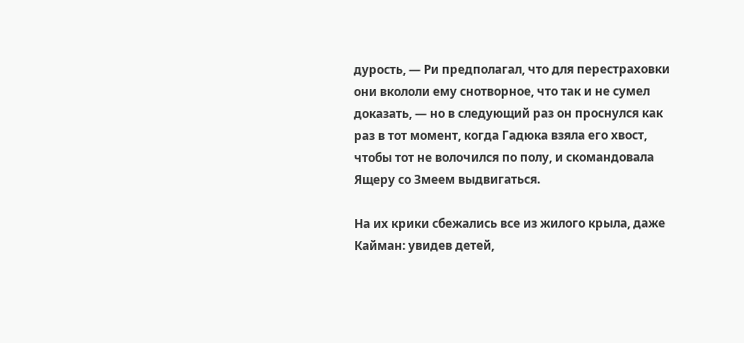дурость, — Ри предполагал, что для перестраховки они вкололи ему снотворное, что так и не сумел доказать, — но в следующий раз он проснулся как раз в тот момент, когда Гадюка взяла его хвост, чтобы тот не волочился по полу, и скомандовала Ящеру со Змеем выдвигаться.

На их крики сбежались все из жилого крыла, даже Кайман: увидев детей,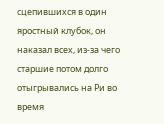сцепившихся в один яростный клубок, он наказал всех, из-за чего старшие потом долго отыгрывались на Ри во время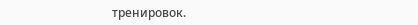тренировок.